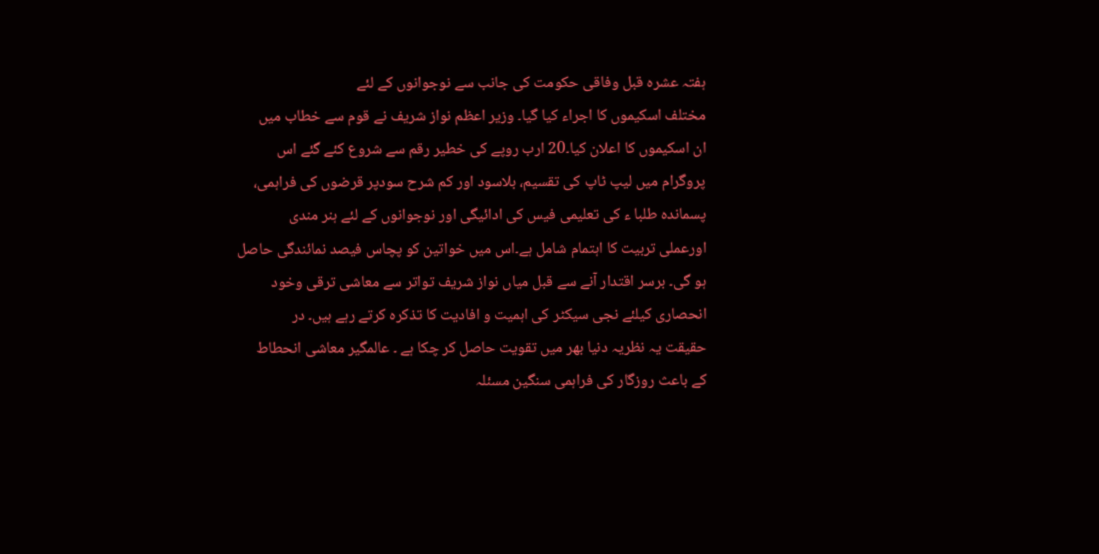ہفتہ عشرہ قبل وفاقی حکومت کی جانب سے نوجوانوں کے لئے
مختلف اسکیموں کا اجراء کیا گیا۔ وزیر اعظم نواز شریف نے قوم سے خطاب میں
ان اسکیموں کا اعلان کیا۔20 ارب روپے کی خطیر رقم سے شروع کئے گئے اس
پروگرام میں لیپ ٹاپ کی تقسیم، بلاسود اور کم شرح سودپر قرضوں کی فراہمی،
پسماندہ طلبا ء کی تعلیمی فیس کی ادائیگی اور نوجوانوں کے لئے ہنر مندی
اورعملی تربیت کا اہتمام شامل ہے۔اس میں خواتین کو پچاس فیصد نمائندگی حاصل
ہو گی۔ برسر اقتدار آنے سے قبل میاں نواز شریف تواتر سے معاشی ترقی وخود
انحصاری کیلئے نجی سیکٹر کی اہمیت و افادیت کا تذکرہ کرتے رہے ہیں۔ در
حقیقت یہ نظریہ دنیا بھر میں تقویت حاصل کر چکا ہے ۔ عالمگیر معاشی انحطاط
کے باعث روزگار کی فراہمی سنگین مسئلہ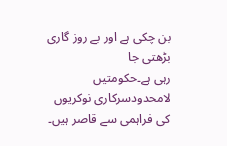بن چکی ہے اور بے روز گاری بڑھتی جا
رہی ہے۔حکومتیں لامحدودسرکاری نوکریوں کی فراہمی سے قاصر ہیں۔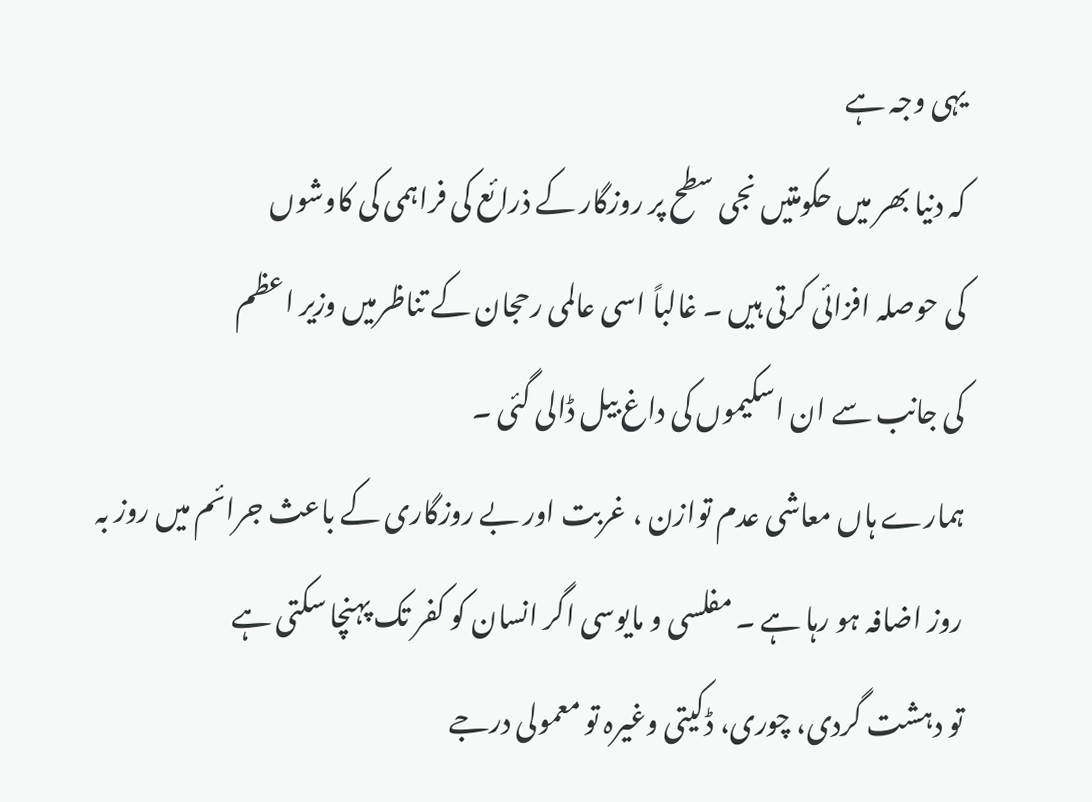یہی وجہ ہے
کہ دنیا بھر میں حکومتیں نجی سطح پر روزگار کے ذرائع کی فراہمی کی کاوشوں
کی حوصلہ افزائی کرتی ہیں ۔ غالباً اسی عالمی رحجان کے تناظرمیں وزیر اعظم
کی جانب سے ان اسکیموں کی داغ بیل ڈالی گئی ۔
ہمارے ہاں معاشی عدم توازن ، غربت اور بے روزگاری کے باعث جرائم میں روز بہ
روز اضافہ ہو رہا ہے ۔ مفلسی و مایوسی اگر انسان کو کفر تک پہنچا سکتی ہے
تو دہشت گردی، چوری، ڈکیتی وغیرہ تو معمولی درجے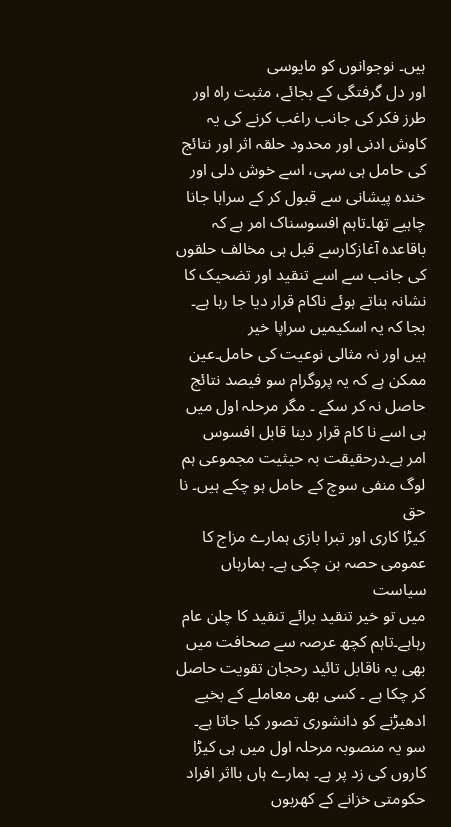ہیں۔ نوجوانوں کو مایوسی
اور دل گرفتگی کے بجائے، مثبت راہ اور طرز فکر کی جانب راغب کرنے کی یہ
کاوش ادنی اور محدود حلقہ اثر اور نتائج کی حامل ہی سہی، اسے خوش دلی اور
خندہ پیشانی سے قبول کر کے سراہا جانا چاہیے تھا۔تاہم افسوسناک امر ہے کہ
باقاعدہ آغازکارسے قبل ہی مخالف حلقوں کی جانب سے اسے تنقید اور تضحیک کا
نشانہ بناتے ہوئے ناکام قرار دیا جا رہا ہے۔ بجا کہ یہ اسکیمیں سراپا خیر
ہیں اور نہ مثالی نوعیت کی حامل۔عین ممکن ہے کہ یہ پروگرام سو فیصد نتائج
حاصل نہ کر سکے ۔ مگر مرحلہ اول میں ہی اسے نا کام قرار دینا قابل افسوس
امر ہے۔درحقیقت بہ حیثیت مجموعی ہم لوگ منفی سوچ کے حامل ہو چکے ہیں۔ نا حق
کیڑا کاری اور تبرا بازی ہمارے مزاج کا عمومی حصہ بن چکی ہے۔ ہمارہاں سیاست
میں تو خیر تنقید برائے تنقید کا چلن عام رہاہے۔تاہم کچھ عرصہ سے صحافت میں
بھی یہ ناقابل تائید رحجان تقویت حاصل کر چکا ہے ۔ کسی بھی معاملے کے بخیے
ادھیڑنے کو دانشوری تصور کیا جاتا ہے۔ سو یہ منصوبہ مرحلہ اول میں ہی کیڑا
کاروں کی زد پر ہے۔ ہمارے ہاں بااثر افراد حکومتی خزانے کے کھربوں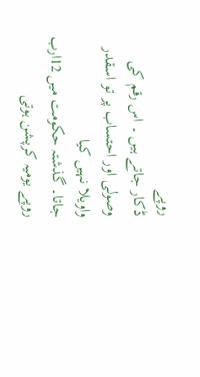روپے
ڈکار جاتے ہیں ۔ اس رقم کی وصولی اور احتساب پر تو اسقدر واویلا نہیں کیا
جاتا۔ گذشتہ حکومت میں 12ارب روپے یومیہ کرپشن ہوتی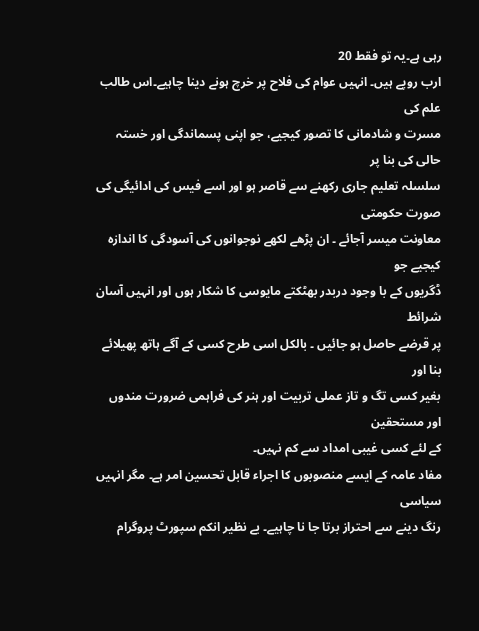رہی ہے۔یہ تو فقط 20
ارب روپے ہیں۔ انہیں عوام کی فلاح پر خرچ ہونے دینا چاہیے۔اس طالب علم کی
مسرت و شادمانی کا تصور کیجیے، جو اپنی پسماندگی اور خستہ حالی کی بنا پر
سلسلہ تعلیم جاری رکھنے سے قاصر ہو اور اسے فیس کی ادائیگی کی صورت حکومتی
معاونت میسر آجائے ۔ ان پڑھے لکھے نوجوانوں کی آسودگی کا اندازہ کیجیے جو
ڈگریوں کے با وجود دربدر بھٹکتے مایوسی کا شکار ہوں اور انہیں آسان شرائط
پر قرضے حاصل ہو جائیں ۔ بالکل اسی طرح کسی کے آگے ہاتھ پھیلائے بنا اور
بغیر کسی تگ و تاز عملی تربیت اور ہنر کی فراہمی ضرورت مندوں اور مستحقین
کے لئے کسی غیبی امداد سے کم نہیں۔
مفاد عامہ کے ایسے منصوبوں کا اجراء قابل تحسین امر ہے۔ مگر انہیں سیاسی
رنگ دینے سے احتراز برتا جا نا چاہیے۔ بے نظیر انکم سپورٹ پروگرام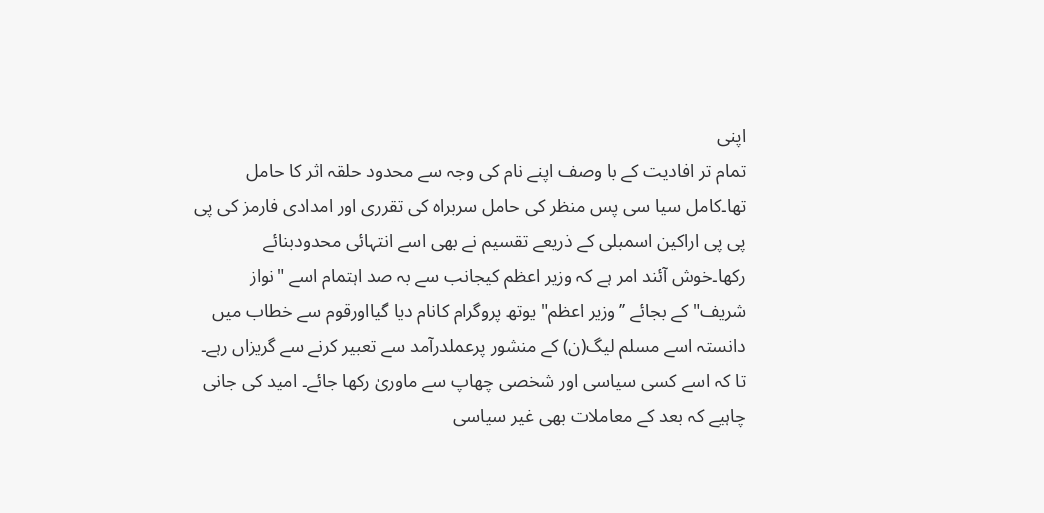اپنی
تمام تر افادیت کے با وصف اپنے نام کی وجہ سے محدود حلقہ اثر کا حامل
تھا۔کامل سیا سی پس منظر کی حامل سربراہ کی تقرری اور امدادی فارمز کی پی
پی پی اراکین اسمبلی کے ذریعے تقسیم نے بھی اسے انتہائی محدودبنائے
رکھا۔خوش آئند امر ہے کہ وزیر اعظم کیجانب سے بہ صد اہتمام اسے "نواز
شریف" کے بجائے ’’وزیر اعظم" یوتھ پروگرام کانام دیا گیااورقوم سے خطاب میں
دانستہ اسے مسلم لیگ(ن) کے منشور پرعملدرآمد سے تعبیر کرنے سے گریزاں رہے۔
تا کہ اسے کسی سیاسی اور شخصی چھاپ سے ماوریٰ رکھا جائے۔ امید کی جانی
چاہیے کہ بعد کے معاملات بھی غیر سیاسی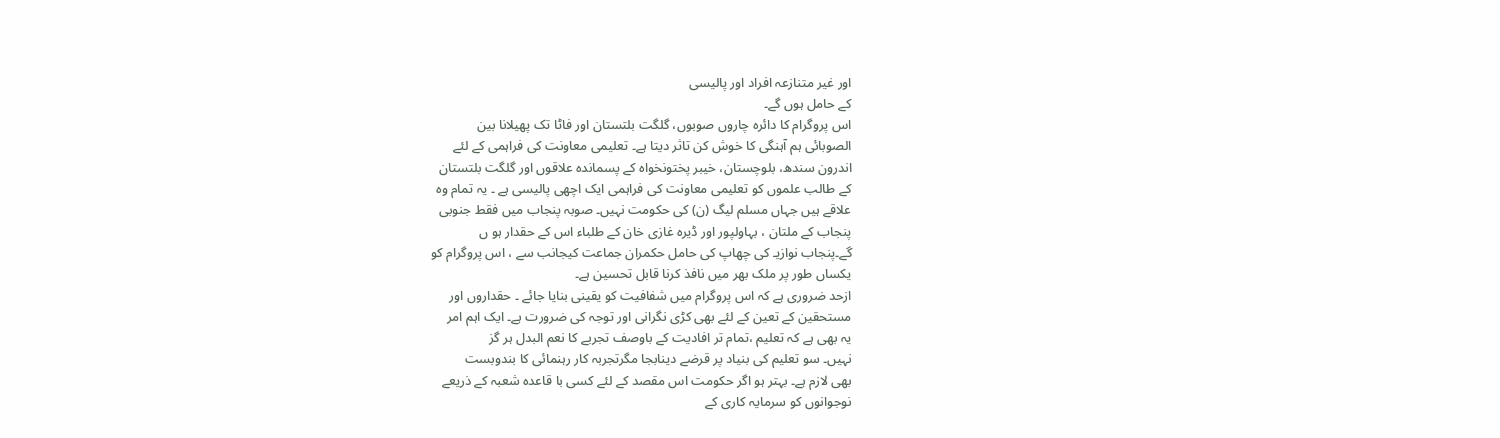اور غیر متنازعہ افراد اور پالیسی
کے حامل ہوں گے۔
اس پروگرام کا دائرہ چاروں صوبوں، گلگت بلتستان اور فاٹا تک پھیلانا بین
الصوبائی ہم آہنگی کا خوش کن تاثر دیتا ہے۔ تعلیمی معاونت کی فراہمی کے لئے
اندرون سندھ، بلوچستان، خیبر پختونخواہ کے پسماندہ علاقوں اور گلگت بلتستان
کے طالب علموں کو تعلیمی معاونت کی فراہمی ایک اچھی پالیسی ہے ۔ یہ تمام وہ
علاقے ہیں جہاں مسلم لیگ (ن) کی حکومت نہیں۔ صوبہ پنجاب میں فقط جنوبی
پنجاب کے ملتان ، بہاولپور اور ڈیرہ غازی خان کے طلباء اس کے حقدار ہو ں
گے۔پنجاب نوازیـ کی چھاپ کی حامل حکمران جماعت کیجانب سے ، اس پروگرام کو
یکساں طور پر ملک بھر میں نافذ کرنا قابل تحسین ہے۔
ازحد ضروری ہے کہ اس پروگرام میں شفافیت کو یقینی بنایا جائے ۔ حقداروں اور
مستحقین کے تعین کے لئے بھی کڑی نگرانی اور توجہ کی ضرورت ہے۔ ایک اہم امر
یہ بھی ہے کہ تعلیم ،تمام تر افادیت کے باوصف تجربے کا نعم البدل ہر گز
نہیں۔ سو تعلیم کی بنیاد پر قرضے دینابجا مگرتجربہ کار رہنمائی کا بندوبست
بھی لازم ہے۔ بہتر ہو اگر حکومت اس مقصد کے لئے کسی با قاعدہ شعبہ کے ذریعے
نوجوانوں کو سرمایہ کاری کے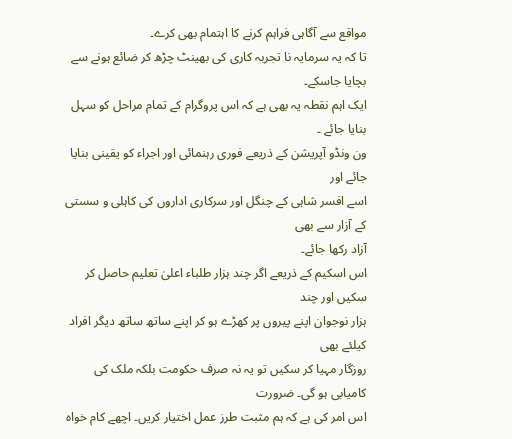مواقع سے آگاہی فراہم کرنے کا اہتمام بھی کرے۔
تا کہ یہ سرمایہ نا تجربہ کاری کی بھینٹ چڑھ کر ضائع ہونے سے بچایا جاسکے۔
ایک اہم نقطہ یہ بھی ہے کہ اس پروگرام کے تمام مراحل کو سہل بنایا جائے ۔
ون ونڈو آپریشن کے ذریعے فوری رہنمائی اور اجراء کو یقینی بنایا جائے اور
اسے افسر شاہی کے چنگل اور سرکاری اداروں کی کاہلی و سستی کے آزار سے بھی
آزاد رکھا جائے۔
اس اسکیم کے ذریعے اگر چند ہزار طلباء اعلیٰ تعلیم حاصل کر سکیں اور چند
ہزار نوجوان اپنے پیروں پر کھڑے ہو کر اپنے ساتھ ساتھ دیگر افراد کیلئے بھی
روزگار مہیا کر سکیں تو یہ نہ صرف حکومت بلکہ ملک کی کامیابی ہو گی۔ ضرورت
اس امر کی ہے کہ ہم مثبت طرز عمل اختیار کریں۔ اچھے کام خواہ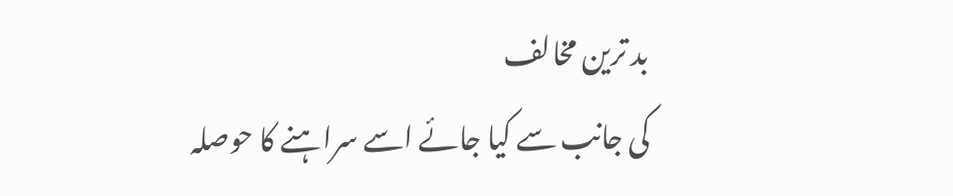بد ترین مخالف
کی جانب سے کیا جائے اسے سراہنے کا حوصلہ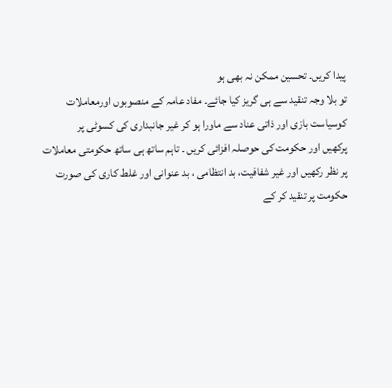پیدا کریں۔ تحسین ممکن نہ بھی ہو
تو بلا وجہ تنقید سے ہی گریز کیا جائے۔ مفاد عامہ کے منصوبوں اورمعاملات
کوسیاست بازی اور ذاتی عناد سے ماورا ہو کر غیر جانبداری کی کسوٹی پر
پرکھیں اور حکومت کی حوصلہ افزائی کریں ۔ تاہم ساتھ ہی ساتھ حکومتی معاملات
پر نظر رکھیں اور غیر شفافیت، بد انتظامی ، بد عنوانی اور غلط کاری کی صورت
حکومت پر تنقید کر کے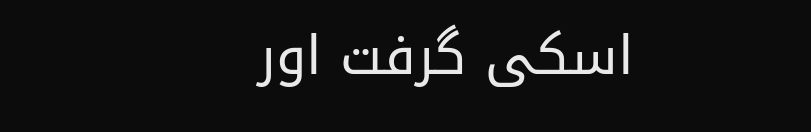اسکی گرفت اور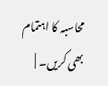محاسبہ کا اہتمام بھی کریں۔ |